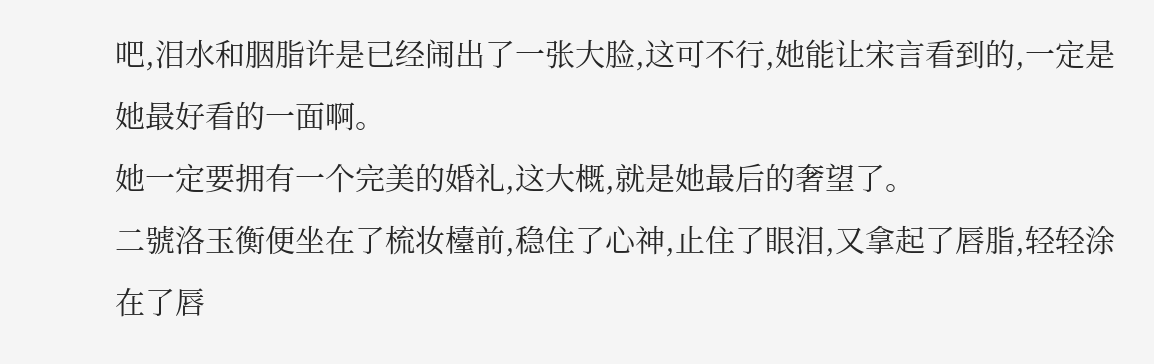吧,泪水和胭脂许是已经闹出了一张大脸,这可不行,她能让宋言看到的,一定是她最好看的一面啊。
她一定要拥有一个完美的婚礼,这大概,就是她最后的奢望了。
二號洛玉衡便坐在了梳妆檯前,稳住了心神,止住了眼泪,又拿起了唇脂,轻轻涂在了唇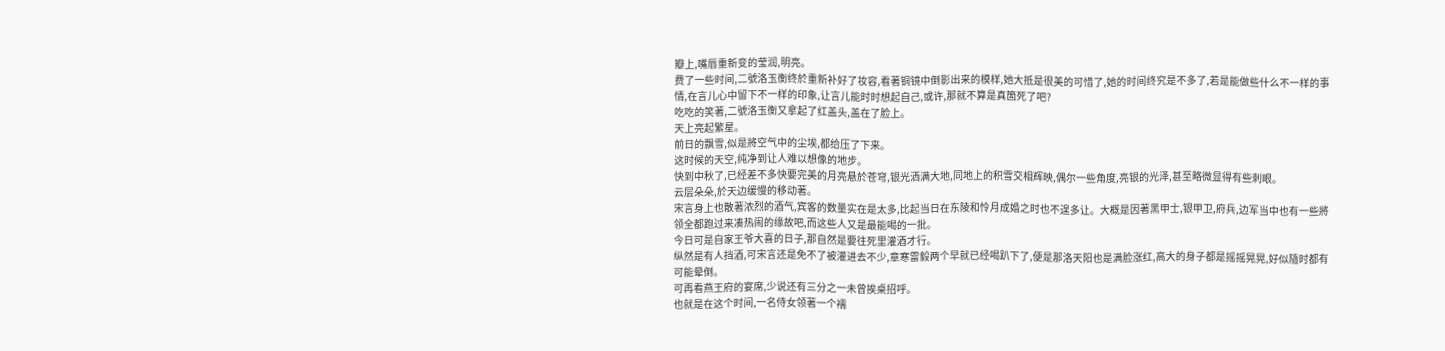瓣上,嘴唇重新变的莹润,明亮。
费了一些时间,二號洛玉衡终於重新补好了妆容,看著铜镜中倒影出来的模样,她大抵是很美的可惜了,她的时间终究是不多了,若是能做些什么不一样的事情,在言儿心中留下不一样的印象,让言儿能时时想起自己,或许,那就不算是真箇死了吧?
吃吃的笑著,二號洛玉衡又拿起了红盖头,盖在了脸上。
天上亮起繁星。
前日的飘雪,似是將空气中的尘埃,都给压了下来。
这时候的天空,纯净到让人难以想像的地步。
快到中秋了,已经差不多快要完美的月亮悬於苍穹,银光洒满大地,同地上的积雪交相辉映,偶尔一些角度,亮银的光泽,甚至略微显得有些刺眼。
云层朵朵,於天边缓慢的移动著。
宋言身上也散著浓烈的酒气,宾客的数量实在是太多,比起当日在东陵和怜月成婚之时也不遑多让。大概是因著黑甲士,银甲卫,府兵,边军当中也有一些將领全都跑过来凑热闹的缘故吧,而这些人又是最能喝的一批。
今日可是自家王爷大喜的日子,那自然是要往死里灌酒才行。
纵然是有人挡酒,可宋言还是免不了被灌进去不少,章寒雷毅两个早就已经喝趴下了,便是那洛天阳也是满脸涨红,高大的身子都是摇摇晃晃,好似隨时都有可能晕倒。
可再看燕王府的宴席,少说还有三分之一未曾挨桌招呼。
也就是在这个时间,一名侍女领著一个襦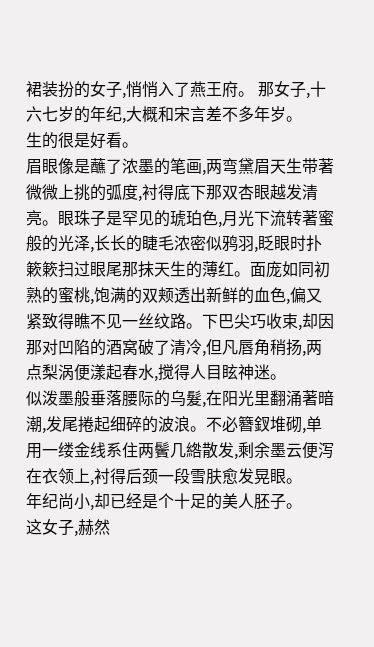裙装扮的女子,悄悄入了燕王府。 那女子,十六七岁的年纪,大概和宋言差不多年岁。
生的很是好看。
眉眼像是蘸了浓墨的笔画,两弯黛眉天生带著微微上挑的弧度,衬得底下那双杏眼越发清亮。眼珠子是罕见的琥珀色,月光下流转著蜜般的光泽,长长的睫毛浓密似鸦羽,眨眼时扑簌簌扫过眼尾那抹天生的薄红。面庞如同初熟的蜜桃,饱满的双颊透出新鲜的血色,偏又紧致得瞧不见一丝纹路。下巴尖巧收束,却因那对凹陷的酒窝破了清冷,但凡唇角稍扬,两点梨涡便漾起春水,搅得人目眩神迷。
似泼墨般垂落腰际的乌髮,在阳光里翻涌著暗潮,发尾捲起细碎的波浪。不必簪釵堆砌,单用一缕金线系住两鬢几綹散发,剩余墨云便泻在衣领上,衬得后颈一段雪肤愈发晃眼。
年纪尚小,却已经是个十足的美人胚子。
这女子,赫然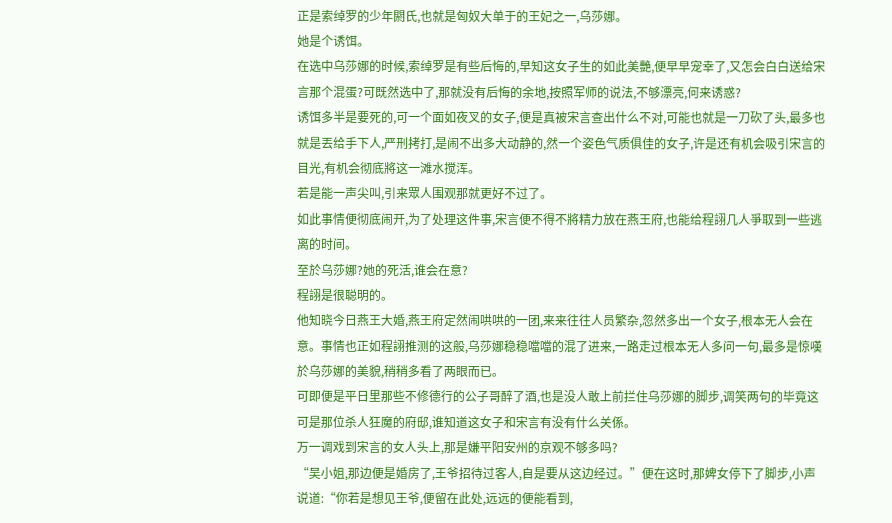正是索绰罗的少年閼氏,也就是匈奴大单于的王妃之一,乌莎娜。
她是个诱饵。
在选中乌莎娜的时候,索绰罗是有些后悔的,早知这女子生的如此美艷,便早早宠幸了,又怎会白白送给宋言那个混蛋?可既然选中了,那就没有后悔的余地,按照军师的说法,不够漂亮,何来诱惑?
诱饵多半是要死的,可一个面如夜叉的女子,便是真被宋言查出什么不对,可能也就是一刀砍了头,最多也就是丟给手下人,严刑拷打,是闹不出多大动静的,然一个姿色气质俱佳的女子,许是还有机会吸引宋言的目光,有机会彻底將这一滩水搅浑。
若是能一声尖叫,引来眾人围观那就更好不过了。
如此事情便彻底闹开,为了处理这件事,宋言便不得不將精力放在燕王府,也能给程詡几人爭取到一些逃离的时间。
至於乌莎娜?她的死活,谁会在意?
程詡是很聪明的。
他知晓今日燕王大婚,燕王府定然闹哄哄的一团,来来往往人员繁杂,忽然多出一个女子,根本无人会在意。事情也正如程詡推测的这般,乌莎娜稳稳噹噹的混了进来,一路走过根本无人多问一句,最多是惊嘆於乌莎娜的美貌,稍稍多看了两眼而已。
可即便是平日里那些不修德行的公子哥醉了酒,也是没人敢上前拦住乌莎娜的脚步,调笑两句的毕竟这可是那位杀人狂魔的府邸,谁知道这女子和宋言有没有什么关係。
万一调戏到宋言的女人头上,那是嫌平阳安州的京观不够多吗?
“吴小姐,那边便是婚房了,王爷招待过客人,自是要从这边经过。”便在这时,那婢女停下了脚步,小声说道:“你若是想见王爷,便留在此处,远远的便能看到,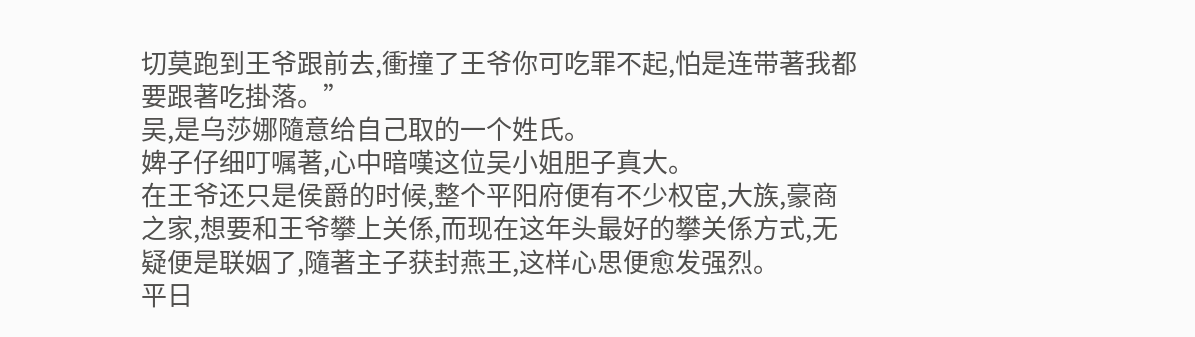切莫跑到王爷跟前去,衝撞了王爷你可吃罪不起,怕是连带著我都要跟著吃掛落。”
吴,是乌莎娜隨意给自己取的一个姓氏。
婢子仔细叮嘱著,心中暗嘆这位吴小姐胆子真大。
在王爷还只是侯爵的时候,整个平阳府便有不少权宦,大族,豪商之家,想要和王爷攀上关係,而现在这年头最好的攀关係方式,无疑便是联姻了,隨著主子获封燕王,这样心思便愈发强烈。
平日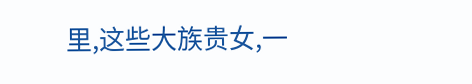里,这些大族贵女,一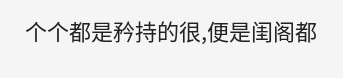个个都是矜持的很,便是闺阁都